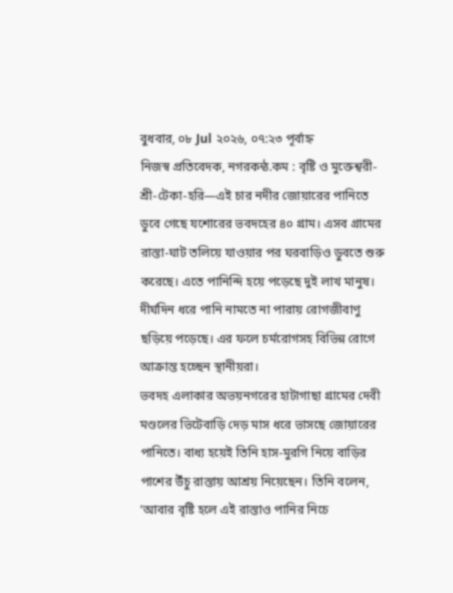বুধবার, ০৮ Jul ২০২৬, ০৭:২৩ পূর্বাহ্ন
নিজস্ব প্রতিবেদক, নগরকন্ঠ.কম : বৃষ্টি ও মুক্তেশ্বরী-শ্রী-টেকা-হরি—এই চার নদীর জোয়ারের পানিতে ডুবে গেছে যশোরের ভবদহের ৪০ গ্রাম। এসব গ্রামের রাস্তা-ঘাট তলিয়ে যাওয়ার পর ঘরবাড়িও ডুবতে শুরু করেছে। এতে পানিন্দি হয়ে পড়েছে দুই লাখ মানুষ। দীর্ঘদিন ধরে পানি নামতে না পারায় রোগজীবাণু ছড়িয়ে পড়েছে। এর ফলে চর্মরোগসহ বিভিন্ন রোগে আক্রান্ত হচ্ছেন স্থানীয়রা।
ভবদহ এলাকার অভয়নগরের হাটাগাছা গ্রামের দেবী মণ্ডলের ভিটেবাড়ি দেড় মাস ধরে ভাসছে জোয়ারের পানিতে। বাধ্য হয়েই তিনি হাস-মুরগি নিয়ে বাড়ির পাশের উঁচু রাস্তায় আশ্রয় নিয়েছেন। তিনি বলেন, ‘আবার বৃষ্টি হলে এই রাস্তাও পানির নিচে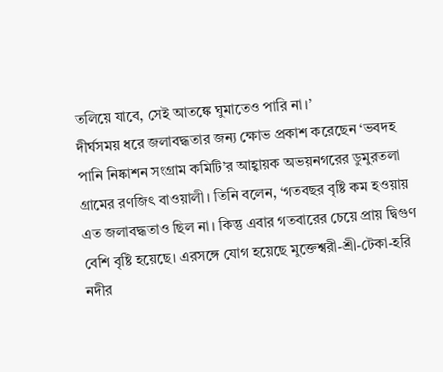তলিয়ে যাবে, সেই আতঙ্কে ঘুমাতেও পারি না।’
দীর্ঘসময় ধরে জলাবদ্ধতার জন্য ক্ষোভ প্রকাশ করেছেন ‘ভবদহ পানি নিষ্কাশন সংগ্রাম কমিটি’র আহ্বায়ক অভয়নগরের ডুমুরতলা গ্রামের রণজিৎ বাওয়ালী। তিনি বলেন, ‘গতবছর বৃষ্টি কম হওয়ায় এত জলাবদ্ধতাও ছিল না। কিন্তু এবার গতবারের চেয়ে প্রায় দ্বিগুণ বেশি বৃষ্টি হয়েছে। এরসঙ্গে যোগ হয়েছে মুক্তেশ্বরী-শ্রী-টেকা-হরি নদীর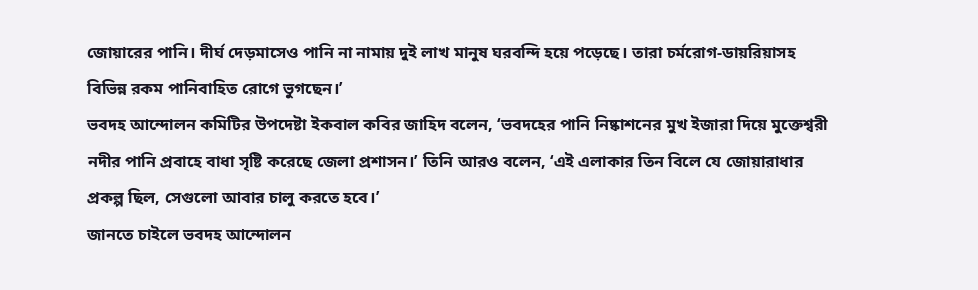জোয়ারের পানি। দীর্ঘ দেড়মাসেও পানি না নামায় দুই লাখ মানুষ ঘরবন্দি হয়ে পড়েছে। তারা চর্মরোগ-ডায়রিয়াসহ বিভিন্ন রকম পানিবাহিত রোগে ভুগছেন।’
ভবদহ আন্দোলন কমিটির উপদেষ্টা ইকবাল কবির জাহিদ বলেন, ‘ভবদহের পানি নিষ্কাশনের মুখ ইজারা দিয়ে মুক্তেশ্বরী নদীর পানি প্রবাহে বাধা সৃষ্টি করেছে জেলা প্রশাসন।’ তিনি আরও বলেন, ‘এই এলাকার তিন বিলে যে জোয়ারাধার প্রকল্প ছিল, সেগুলো আবার চালু করতে হবে।’
জানতে চাইলে ভবদহ আন্দোলন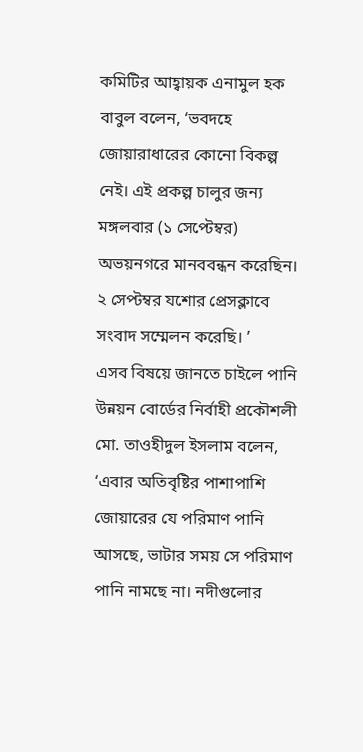কমিটির আহ্বায়ক এনামুল হক বাবুল বলেন, ‘ভবদহে জোয়ারাধারের কোনো বিকল্প নেই। এই প্রকল্প চালুর জন্য মঙ্গলবার (১ সেপ্টেম্বর) অভয়নগরে মানববন্ধন করেছিন। ২ সেপ্টম্বর যশোর প্রেসক্লাবে সংবাদ সম্মেলন করেছি। ’
এসব বিষয়ে জানতে চাইলে পানি উন্নয়ন বোর্ডের নির্বাহী প্রকৌশলী মো. তাওহীদুল ইসলাম বলেন, ‘এবার অতিবৃষ্টির পাশাপাশি জোয়ারের যে পরিমাণ পানি আসছে, ভাটার সময় সে পরিমাণ পানি নামছে না। নদীগুলোর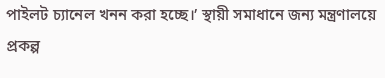পাইলট চ্যানেল খনন করা হচ্ছে।’ স্থায়ী সমাধানে জন্য মন্ত্রণালয়ে প্রকল্প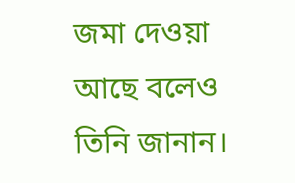জমা দেওয়া আছে বলেও তিনি জানান।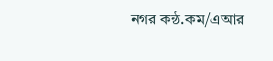নগর কন্ঠ.কম/এআর